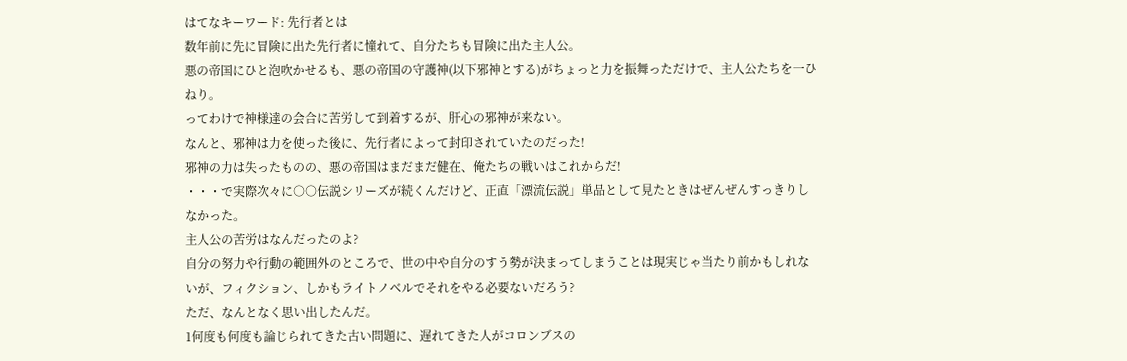はてなキーワード: 先行者とは
数年前に先に冒険に出た先行者に憧れて、自分たちも冒険に出た主人公。
悪の帝国にひと泡吹かせるも、悪の帝国の守護神(以下邪神とする)がちょっと力を振舞っただけで、主人公たちを一ひねり。
ってわけで神様達の会合に苦労して到着するが、肝心の邪神が来ない。
なんと、邪神は力を使った後に、先行者によって封印されていたのだった!
邪神の力は失ったものの、悪の帝国はまだまだ健在、俺たちの戦いはこれからだ!
・・・で実際次々に○○伝説シリーズが続くんだけど、正直「漂流伝説」単品として見たときはぜんぜんすっきりしなかった。
主人公の苦労はなんだったのよ?
自分の努力や行動の範囲外のところで、世の中や自分のすう勢が決まってしまうことは現実じゃ当たり前かもしれないが、フィクション、しかもライトノベルでそれをやる必要ないだろう?
ただ、なんとなく思い出したんだ。
1何度も何度も論じられてきた古い問題に、遅れてきた人がコロンブスの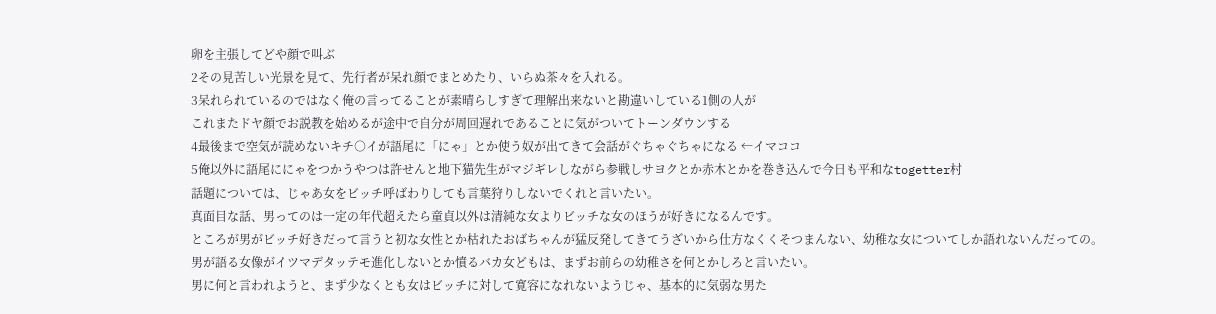卵を主張してどや顔で叫ぶ
2その見苦しい光景を見て、先行者が呆れ顔でまとめたり、いらぬ茶々を入れる。
3呆れられているのではなく俺の言ってることが素晴らしすぎて理解出来ないと勘違いしている1側の人が
これまたドヤ顔でお説教を始めるが途中で自分が周回遅れであることに気がついてトーンダウンする
4最後まで空気が読めないキチ○イが語尾に「にゃ」とか使う奴が出てきて会話がぐちゃぐちゃになる ←イマココ
5俺以外に語尾ににゃをつかうやつは許せんと地下猫先生がマジギレしながら参戦しサヨクとか赤木とかを巻き込んで今日も平和なtogetter村
話題については、じゃあ女をビッチ呼ばわりしても言葉狩りしないでくれと言いたい。
真面目な話、男ってのは一定の年代超えたら童貞以外は清純な女よりビッチな女のほうが好きになるんです。
ところが男がビッチ好きだって言うと初な女性とか枯れたおばちゃんが猛反発してきてうざいから仕方なくくそつまんない、幼稚な女についてしか語れないんだっての。
男が語る女像がイツマデタッテモ進化しないとか憤るバカ女どもは、まずお前らの幼稚さを何とかしろと言いたい。
男に何と言われようと、まず少なくとも女はビッチに対して寛容になれないようじゃ、基本的に気弱な男た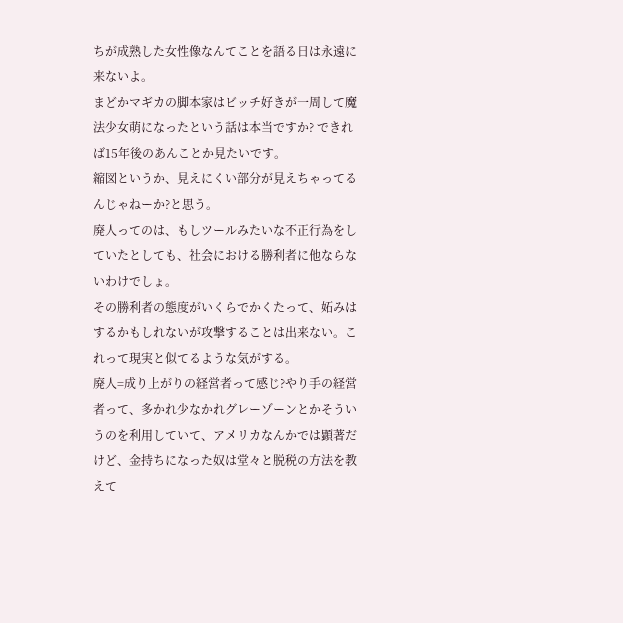ちが成熟した女性像なんてことを語る日は永遠に来ないよ。
まどかマギカの脚本家はビッチ好きが一周して魔法少女萌になったという話は本当ですか? できれば15年後のあんことか見たいです。
縮図というか、見えにくい部分が見えちゃってるんじゃねーか?と思う。
廃人ってのは、もしツールみたいな不正行為をしていたとしても、社会における勝利者に他ならないわけでしょ。
その勝利者の態度がいくらでかくたって、妬みはするかもしれないが攻撃することは出来ない。これって現実と似てるような気がする。
廃人=成り上がりの経営者って感じ?やり手の経営者って、多かれ少なかれグレーゾーンとかそういうのを利用していて、アメリカなんかでは顕著だけど、金持ちになった奴は堂々と脱税の方法を教えて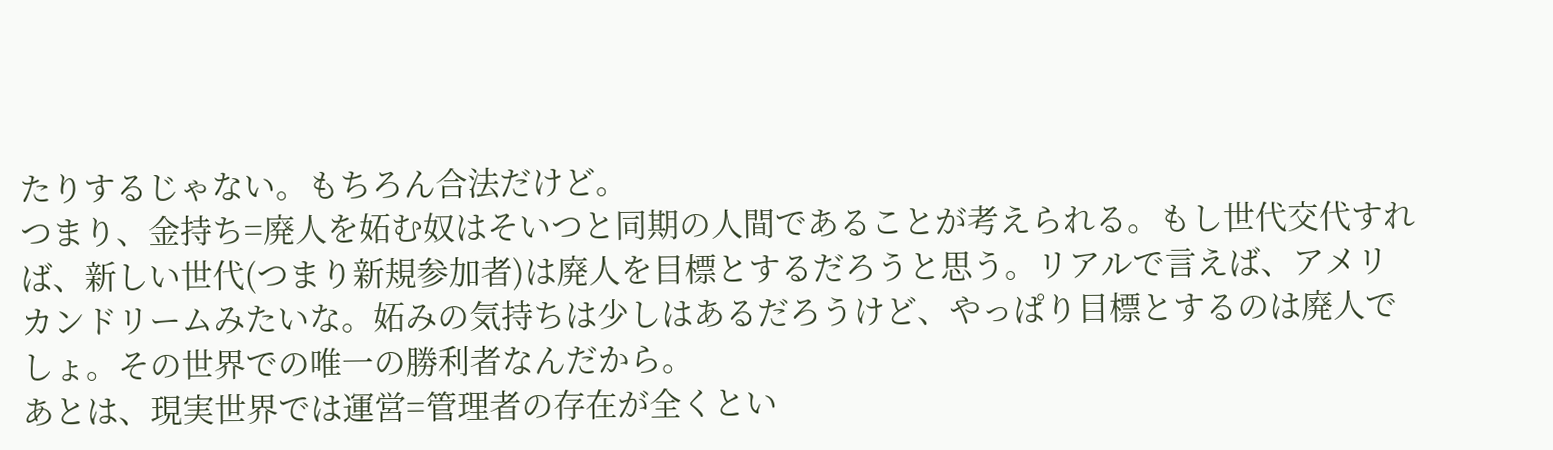たりするじゃない。もちろん合法だけど。
つまり、金持ち=廃人を妬む奴はそいつと同期の人間であることが考えられる。もし世代交代すれば、新しい世代(つまり新規参加者)は廃人を目標とするだろうと思う。リアルで言えば、アメリカンドリームみたいな。妬みの気持ちは少しはあるだろうけど、やっぱり目標とするのは廃人でしょ。その世界での唯一の勝利者なんだから。
あとは、現実世界では運営=管理者の存在が全くとい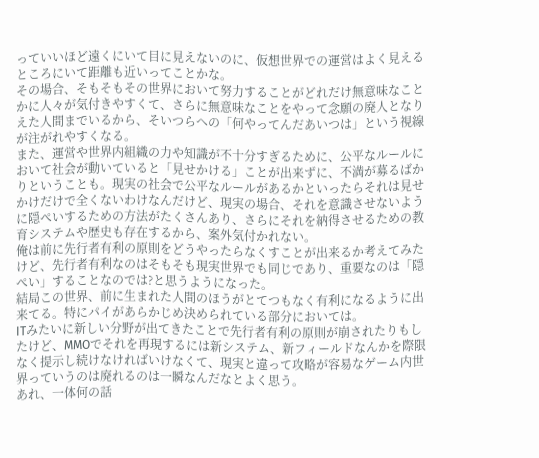っていいほど遠くにいて目に見えないのに、仮想世界での運営はよく見えるところにいて距離も近いってことかな。
その場合、そもそもその世界において努力することがどれだけ無意味なことかに人々が気付きやすくて、さらに無意味なことをやって念願の廃人となりえた人間までいるから、そいつらへの「何やってんだあいつは」という視線が注がれやすくなる。
また、運営や世界内組織の力や知識が不十分すぎるために、公平なルールにおいて社会が動いていると「見せかける」ことが出来ずに、不満が募るばかりということも。現実の社会で公平なルールがあるかといったらそれは見せかけだけで全くないわけなんだけど、現実の場合、それを意識させないように隠ぺいするための方法がたくさんあり、さらにそれを納得させるための教育システムや歴史も存在するから、案外気付かれない。
俺は前に先行者有利の原則をどうやったらなくすことが出来るか考えてみたけど、先行者有利なのはそもそも現実世界でも同じであり、重要なのは「隠ぺい」することなのでは?と思うようになった。
結局この世界、前に生まれた人間のほうがとてつもなく有利になるように出来てる。特にパイがあらかじめ決められている部分においては。
ITみたいに新しい分野が出てきたことで先行者有利の原則が崩されたりもしたけど、MMOでそれを再現するには新システム、新フィールドなんかを際限なく提示し続けなければいけなくて、現実と違って攻略が容易なゲーム内世界っていうのは廃れるのは一瞬なんだなとよく思う。
あれ、一体何の話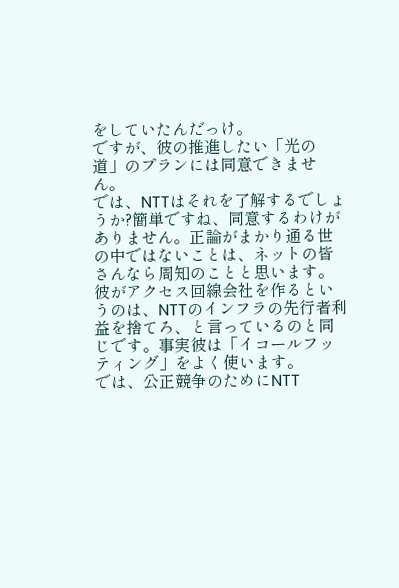をしていたんだっけ。
ですが、彼の推進したい「光の道」のプランには同意できません。
では、NTTはそれを了解するでしょうか?簡単ですね、同意するわけがありません。正論がまかり通る世の中ではないことは、ネットの皆さんなら周知のことと思います。
彼がアクセス回線会社を作るというのは、NTTのインフラの先行者利益を捨てろ、と言っているのと同じです。事実彼は「イコールフッティング」をよく使います。
では、公正競争のためにNTT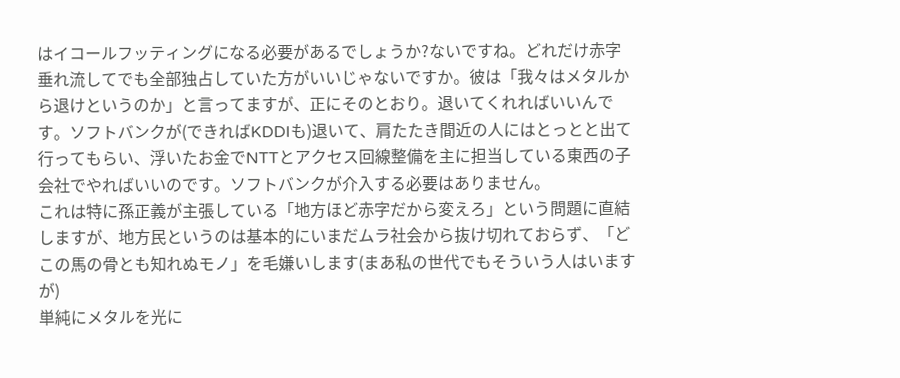はイコールフッティングになる必要があるでしょうか?ないですね。どれだけ赤字垂れ流してでも全部独占していた方がいいじゃないですか。彼は「我々はメタルから退けというのか」と言ってますが、正にそのとおり。退いてくれればいいんです。ソフトバンクが(できればKDDIも)退いて、肩たたき間近の人にはとっとと出て行ってもらい、浮いたお金でNTTとアクセス回線整備を主に担当している東西の子会社でやればいいのです。ソフトバンクが介入する必要はありません。
これは特に孫正義が主張している「地方ほど赤字だから変えろ」という問題に直結しますが、地方民というのは基本的にいまだムラ社会から抜け切れておらず、「どこの馬の骨とも知れぬモノ」を毛嫌いします(まあ私の世代でもそういう人はいますが)
単純にメタルを光に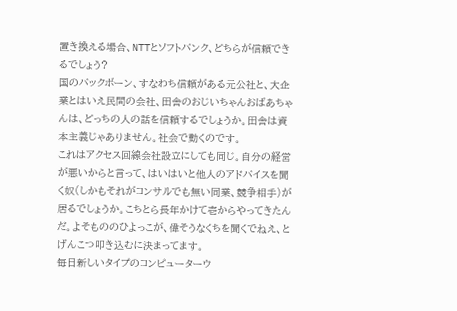置き換える場合、NTTとソフトバンク、どちらが信頼できるでしょう?
国のバックボーン、すなわち信頼がある元公社と、大企業とはいえ民間の会社、田舎のおじいちゃんおばあちゃんは、どっちの人の話を信頼するでしょうか。田舎は資本主義じゃありません。社会で動くのです。
これはアクセス回線会社設立にしても同じ。自分の経営が悪いからと言って、はいはいと他人のアドバイスを聞く奴(しかもそれがコンサルでも無い同業、競争相手)が居るでしょうか。こちとら長年かけて壱からやってきたんだ。よそもののひよっこが、偉そうなくちを聞くでねえ、とげんこつ叩き込むに決まってます。
毎日新しいタイプのコンピューターウ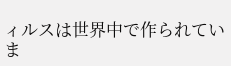ィルスは世界中で作られていま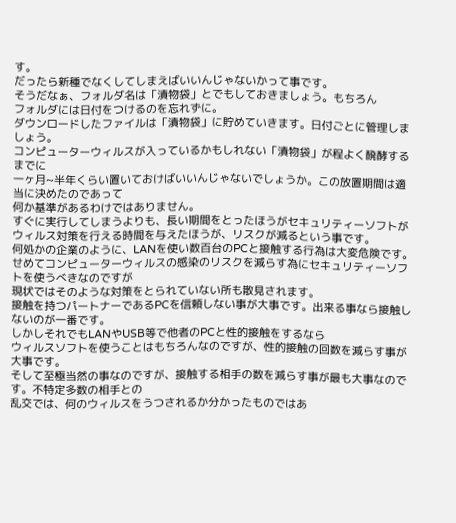す。
だったら新種でなくしてしまえばいいんじゃないかって事です。
そうだなぁ、フォルダ名は「漬物袋」とでもしておきましょう。もちろん
フォルダには日付をつけるのを忘れずに。
ダウンロードしたファイルは「漬物袋」に貯めていきます。日付ごとに管理しましょう。
コンピューターウィルスが入っているかもしれない「漬物袋」が程よく醗酵するまでに
一ヶ月~半年くらい置いておけばいいんじゃないでしょうか。この放置期間は適当に決めたのであって
何か基準があるわけではありません。
すぐに実行してしまうよりも、長い期間をとったほうがセキュリティーソフトが
ウィルス対策を行える時間を与えたほうが、リスクが減るという事です。
何処かの企業のように、LANを使い数百台のPCと接触する行為は大変危険です。
せめてコンピューターウィルスの感染のリスクを減らす為にセキュリティーソフトを使うべきなのですが
現状ではそのような対策をとられていない所も散見されます。
接触を持つパートナーであるPCを信頼しない事が大事です。出来る事なら接触しないのが一番です。
しかしそれでもLANやUSB等で他者のPCと性的接触をするなら
ウィルスソフトを使うことはもちろんなのですが、性的接触の回数を減らす事が大事です。
そして至極当然の事なのですが、接触する相手の数を減らす事が最も大事なのです。不特定多数の相手との
乱交では、何のウィルスをうつされるか分かったものではあ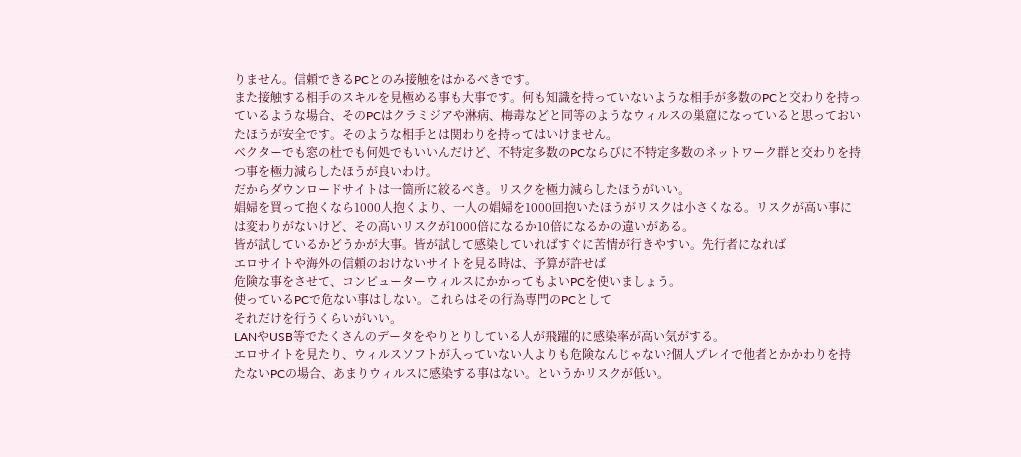りません。信頼できるPCとのみ接触をはかるべきです。
また接触する相手のスキルを見極める事も大事です。何も知識を持っていないような相手が多数のPCと交わりを持っているような場合、そのPCはクラミジアや淋病、梅毒などと同等のようなウィルスの巣窟になっていると思っておいたほうが安全です。そのような相手とは関わりを持ってはいけません。
ベクターでも窓の杜でも何処でもいいんだけど、不特定多数のPCならびに不特定多数のネットワーク群と交わりを持つ事を極力減らしたほうが良いわけ。
だからダウンロードサイトは一箇所に絞るべき。リスクを極力減らしたほうがいい。
娼婦を買って抱くなら1000人抱くより、一人の娼婦を1000回抱いたほうがリスクは小さくなる。リスクが高い事には変わりがないけど、その高いリスクが1000倍になるか10倍になるかの違いがある。
皆が試しているかどうかが大事。皆が試して感染していればすぐに苦情が行きやすい。先行者になれば
エロサイトや海外の信頼のおけないサイトを見る時は、予算が許せば
危険な事をさせて、コンピューターウィルスにかかってもよいPCを使いましょう。
使っているPCで危ない事はしない。これらはその行為専門のPCとして
それだけを行うくらいがいい。
LANやUSB等でたくさんのデータをやりとりしている人が飛躍的に感染率が高い気がする。
エロサイトを見たり、ウィルスソフトが入っていない人よりも危険なんじゃない?個人プレイで他者とかかわりを持たないPCの場合、あまりウィルスに感染する事はない。というかリスクが低い。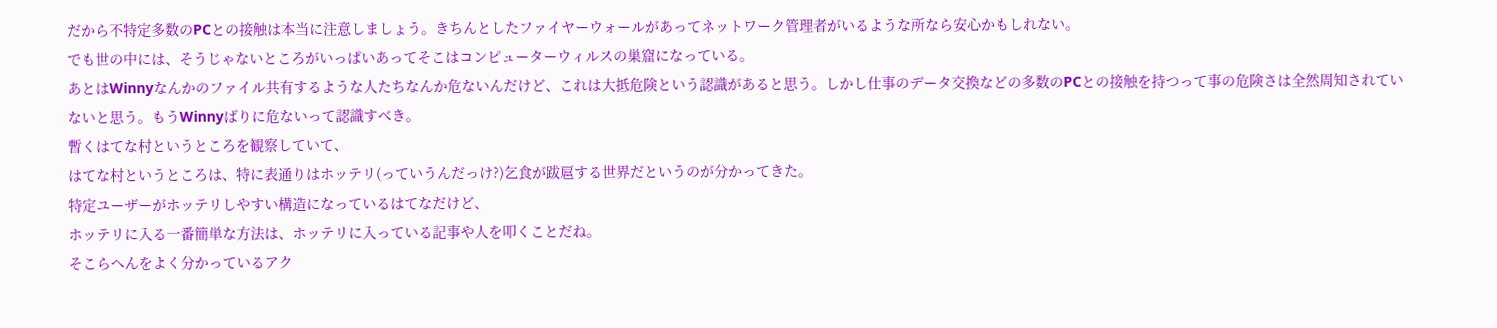だから不特定多数のPCとの接触は本当に注意しましょう。きちんとしたファイヤーウォールがあってネットワーク管理者がいるような所なら安心かもしれない。
でも世の中には、そうじゃないところがいっぱいあってそこはコンピューターウィルスの巣窟になっている。
あとはWinnyなんかのファイル共有するような人たちなんか危ないんだけど、これは大抵危険という認識があると思う。しかし仕事のデータ交換などの多数のPCとの接触を持つって事の危険さは全然周知されていないと思う。もうWinnyばりに危ないって認識すべき。
暫くはてな村というところを観察していて、
はてな村というところは、特に表通りはホッテリ(っていうんだっけ?)乞食が跋扈する世界だというのが分かってきた。
特定ユーザーがホッテリしやすい構造になっているはてなだけど、
ホッテリに入る一番簡単な方法は、ホッテリに入っている記事や人を叩くことだね。
そこらへんをよく分かっているアク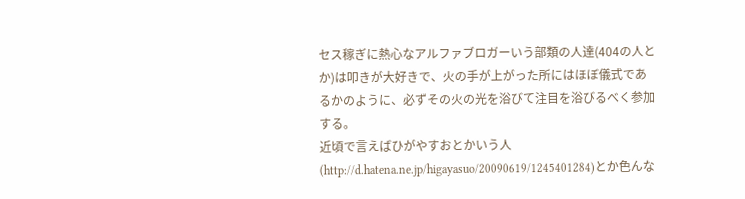セス稼ぎに熱心なアルファブロガーいう部類の人達(404の人とか)は叩きが大好きで、火の手が上がった所にはほぼ儀式であるかのように、必ずその火の光を浴びて注目を浴びるべく参加する。
近頃で言えばひがやすおとかいう人(http://d.hatena.ne.jp/higayasuo/20090619/1245401284)とか色んな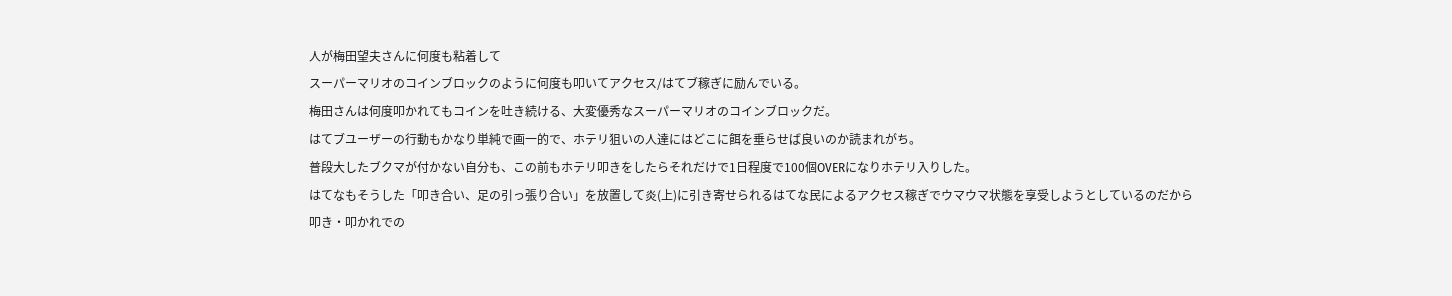人が梅田望夫さんに何度も粘着して
スーパーマリオのコインブロックのように何度も叩いてアクセス/はてブ稼ぎに励んでいる。
梅田さんは何度叩かれてもコインを吐き続ける、大変優秀なスーパーマリオのコインブロックだ。
はてブユーザーの行動もかなり単純で画一的で、ホテリ狙いの人達にはどこに餌を垂らせば良いのか読まれがち。
普段大したブクマが付かない自分も、この前もホテリ叩きをしたらそれだけで1日程度で100個OVERになりホテリ入りした。
はてなもそうした「叩き合い、足の引っ張り合い」を放置して炎(上)に引き寄せられるはてな民によるアクセス稼ぎでウマウマ状態を享受しようとしているのだから
叩き・叩かれでの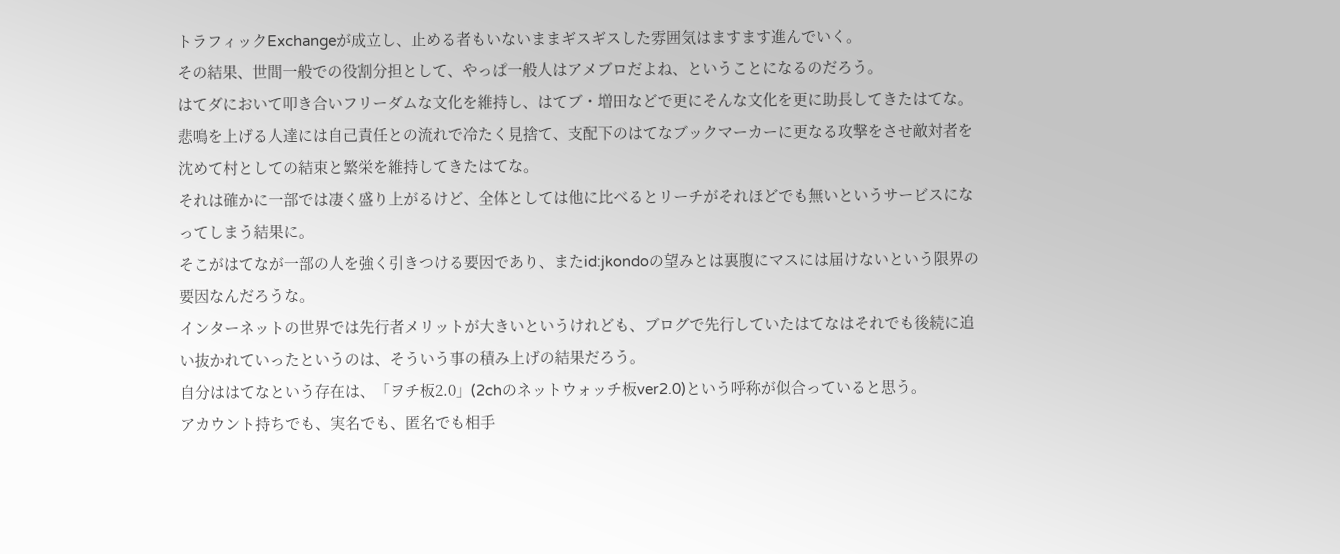トラフィックExchangeが成立し、止める者もいないままギスギスした雰囲気はますます進んでいく。
その結果、世間一般での役割分担として、やっぱ一般人はアメブロだよね、ということになるのだろう。
はてダにおいて叩き合いフリーダムな文化を維持し、はてブ・増田などで更にそんな文化を更に助長してきたはてな。
悲鳴を上げる人達には自己責任との流れで冷たく見捨て、支配下のはてなブックマーカーに更なる攻撃をさせ敵対者を沈めて村としての結束と繁栄を維持してきたはてな。
それは確かに一部では凄く盛り上がるけど、全体としては他に比べるとリーチがそれほどでも無いというサービスになってしまう結果に。
そこがはてなが一部の人を強く引きつける要因であり、またid:jkondoの望みとは裏腹にマスには届けないという限界の要因なんだろうな。
インターネットの世界では先行者メリットが大きいというけれども、ブログで先行していたはてなはそれでも後続に追い抜かれていったというのは、そういう事の積み上げの結果だろう。
自分ははてなという存在は、「ヲチ板2.0」(2chのネットウォッチ板ver2.0)という呼称が似合っていると思う。
アカウント持ちでも、実名でも、匿名でも相手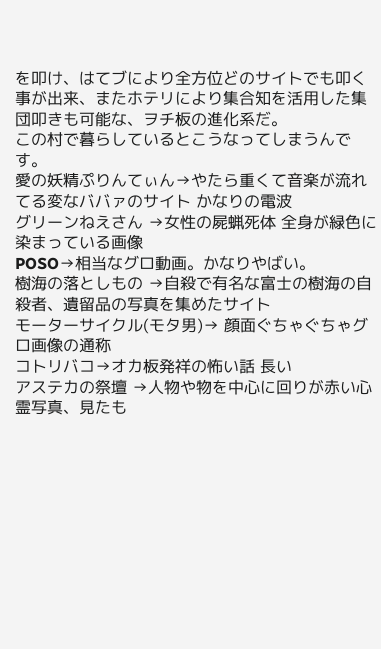を叩け、はてブにより全方位どのサイトでも叩く事が出来、またホテリにより集合知を活用した集団叩きも可能な、ヲチ板の進化系だ。
この村で暮らしているとこうなってしまうんです。
愛の妖精ぷりんてぃん→やたら重くて音楽が流れてる変なババァのサイト かなりの電波
グリーンねえさん →女性の屍蝋死体 全身が緑色に染まっている画像
POSO→相当なグロ動画。かなりやばい。
樹海の落としもの →自殺で有名な富士の樹海の自殺者、遺留品の写真を集めたサイト
モーターサイクル(モタ男)→ 顔面ぐちゃぐちゃグロ画像の通称
コトリバコ→オカ板発祥の怖い話 長い
アステカの祭壇 →人物や物を中心に回りが赤い心霊写真、見たも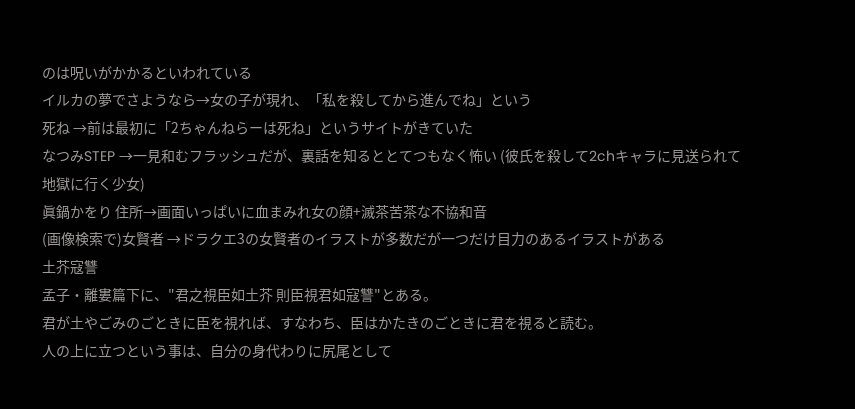のは呪いがかかるといわれている
イルカの夢でさようなら→女の子が現れ、「私を殺してから進んでね」という
死ね →前は最初に「2ちゃんねらーは死ね」というサイトがきていた
なつみSTEP →一見和むフラッシュだが、裏話を知るととてつもなく怖い (彼氏を殺して2chキャラに見送られて地獄に行く少女)
眞鍋かをり 住所→画面いっぱいに血まみれ女の顔+滅茶苦茶な不協和音
(画像検索で)女賢者 →ドラクエ3の女賢者のイラストが多数だが一つだけ目力のあるイラストがある
土芥寇讐
孟子・離婁篇下に、"君之視臣如土芥 則臣視君如寇讐"とある。
君が土やごみのごときに臣を視れば、すなわち、臣はかたきのごときに君を視ると読む。
人の上に立つという事は、自分の身代わりに尻尾として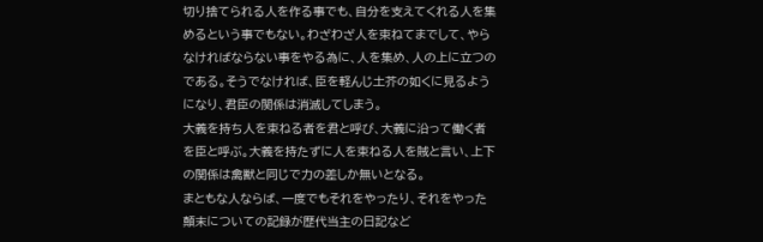切り捨てられる人を作る事でも、自分を支えてくれる人を集めるという事でもない。わざわざ人を束ねてまでして、やらなければならない事をやる為に、人を集め、人の上に立つのである。そうでなければ、臣を軽んじ土芥の如くに見るようになり、君臣の関係は消滅してしまう。
大義を持ち人を束ねる者を君と呼び、大義に沿って働く者を臣と呼ぶ。大義を持たずに人を束ねる人を賊と言い、上下の関係は禽獣と同じで力の差しか無いとなる。
まともな人ならば、一度でもそれをやったり、それをやった顛末についての記録が歴代当主の日記など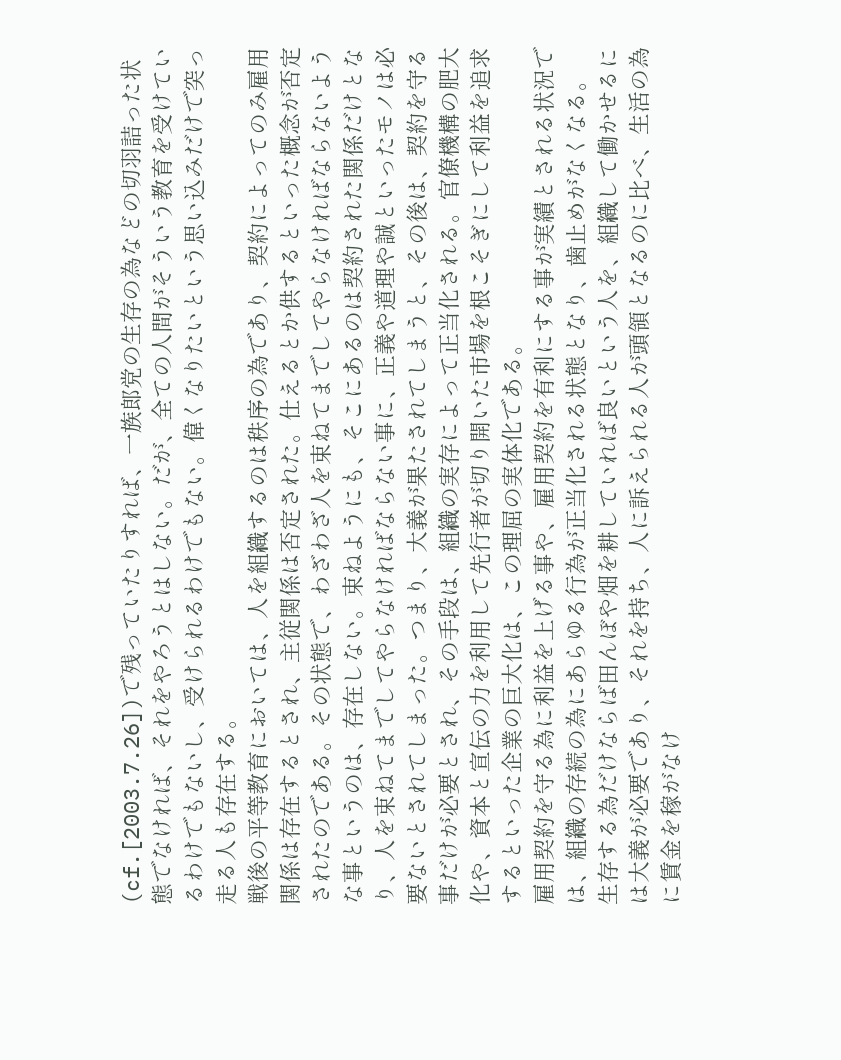(cf.[2003.7.26])で残っていたりすれば、一族郎党の生存の為などの切羽詰った状態でなければ、それをやろうとはしない。だが、全ての人間がそういう教育を受けているわけでもないし、受けられるわけでもない。偉くなりたいという思い込みだけで突っ走る人も存在する。
戦後の平等教育においては、人を組織するのは秩序の為であり、契約によってのみ雇用関係は存在するとされ、主従関係は否定された。仕えるとか供するといった概念が否定されたのである。その状態で、わざわざ人を束ねてまでしてやらなければならないような事というのは、存在しない。束ねようにも、そこにあるのは契約された関係だけとなり、人を束ねてまでしてやらなければならない事に、正義や道理や誠といったモノは必要ないとされてしまった。つまり、大義が果たされてしまうと、その後は、契約を守る事だけが必要とされ、その手段は、組織の実存によって正当化される。官僚機構の肥大化や、資本と宣伝の力を利用して先行者が切り開いた市場を根こそぎにして利益を追求するといった企業の巨大化は、この理屈の実体化である。
雇用契約を守る為に利益を上げる事や、雇用契約を有利にする事が実績とされる状況では、組織の存続の為にあらゆる行為が正当化される状態となり、歯止めがなくなる。
生存する為だけならば田んぼや畑を耕していれば良いという人を、組織して働かせるには大義が必要であり、それを持ち、人に訴えられる人が頭領となるのに比べ、生活の為に賃金を稼がなけ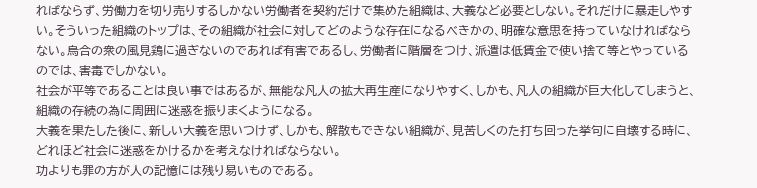ればならず、労働力を切り売りするしかない労働者を契約だけで集めた組織は、大義など必要としない。それだけに暴走しやすい。そういった組織のトップは、その組織が社会に対してどのような存在になるべきかの、明確な意思を持っていなければならない。烏合の衆の風見鶏に過ぎないのであれば有害であるし、労働者に階層をつけ、派遣は低賃金で使い捨て等とやっているのでは、害毒でしかない。
社会が平等であることは良い事ではあるが、無能な凡人の拡大再生産になりやすく、しかも、凡人の組織が巨大化してしまうと、組織の存続の為に周囲に迷惑を振りまくようになる。
大義を果たした後に、新しい大義を思いつけず、しかも、解散もできない組織が、見苦しくのた打ち回った挙句に自壊する時に、どれほど社会に迷惑をかけるかを考えなければならない。
功よりも罪の方が人の記憶には残り易いものである。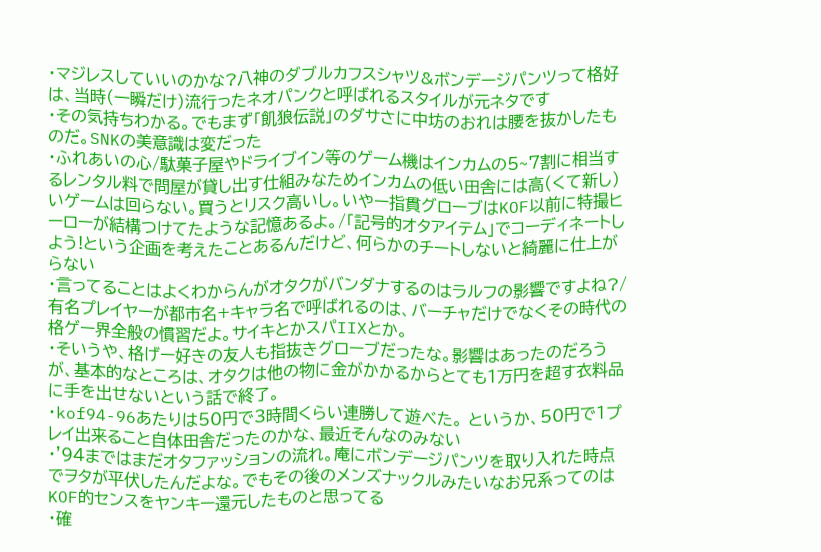・マジレスしていいのかな?八神のダブルカフスシャツ&ボンデージパンツって格好は、当時(一瞬だけ)流行ったネオパンクと呼ばれるスタイルが元ネタです
・その気持ちわかる。でもまず「飢狼伝説」のダサさに中坊のおれは腰を抜かしたものだ。SNKの美意識は変だった
・ふれあいの心/駄菓子屋やドライブイン等のゲーム機はインカムの5~7割に相当するレンタル料で問屋が貸し出す仕組みなためインカムの低い田舎には高(くて新し)いゲームは回らない。買うとリスク高いし。いやー指貫グローブはKOF以前に特撮ヒーローが結構つけてたような記憶あるよ。/「記号的オタアイテム」でコーディネートしよう!という企画を考えたことあるんだけど、何らかのチートしないと綺麗に仕上がらない
・言ってることはよくわからんがオタクがバンダナするのはラルフの影響ですよね?/有名プレイヤーが都市名+キャラ名で呼ばれるのは、バーチャだけでなくその時代の格ゲー界全般の慣習だよ。サイキとかスパIIXとか。
・そいうや、格げー好きの友人も指抜きグローブだったな。影響はあったのだろうが、基本的なところは、オタクは他の物に金がかかるからとても1万円を超す衣料品に手を出せないという話で終了。
・kof94-96あたりは50円で3時間くらい連勝して遊べた。 というか、50円で1プレイ出来ること自体田舎だったのかな、最近そんなのみない
・'94まではまだオタファッションの流れ。庵にボンデージパンツを取り入れた時点でヲタが平伏したんだよな。でもその後のメンズナックルみたいなお兄系ってのはKOF的センスをヤンキー還元したものと思ってる
・確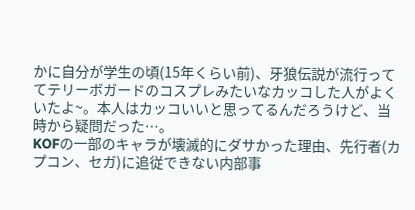かに自分が学生の頃(15年くらい前)、牙狼伝説が流行っててテリーボガードのコスプレみたいなカッコした人がよくいたよ~。本人はカッコいいと思ってるんだろうけど、当時から疑問だった…。
KOFの一部のキャラが壊滅的にダサかった理由、先行者(カプコン、セガ)に追従できない内部事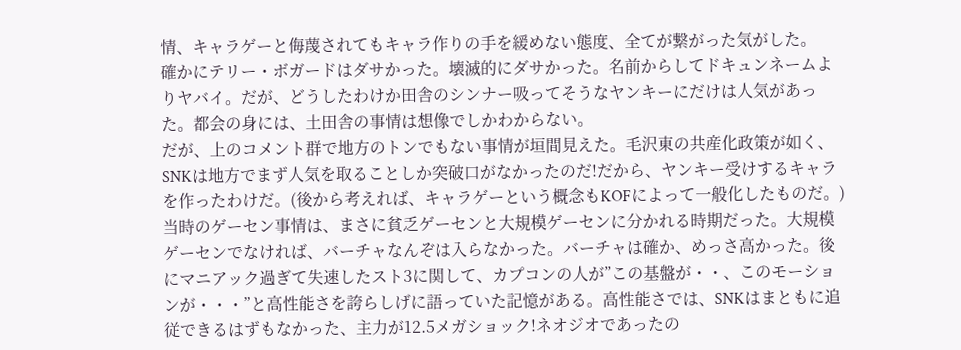情、キャラゲーと侮蔑されてもキャラ作りの手を緩めない態度、全てが繋がった気がした。
確かにテリー・ボガードはダサかった。壊滅的にダサかった。名前からしてドキュンネームよりヤバイ。だが、どうしたわけか田舎のシンナー吸ってそうなヤンキーにだけは人気があった。都会の身には、土田舎の事情は想像でしかわからない。
だが、上のコメント群で地方のトンでもない事情が垣間見えた。毛沢東の共産化政策が如く、SNKは地方でまず人気を取ることしか突破口がなかったのだ!だから、ヤンキー受けするキャラを作ったわけだ。(後から考えれば、キャラゲーという概念もKOFによって一般化したものだ。)
当時のゲーセン事情は、まさに貧乏ゲーセンと大規模ゲーセンに分かれる時期だった。大規模ゲーセンでなければ、バーチャなんぞは入らなかった。バーチャは確か、めっさ高かった。後にマニアック過ぎて失速したスト3に関して、カプコンの人が”この基盤が・・、このモーションが・・・”と高性能さを誇らしげに語っていた記憶がある。高性能さでは、SNKはまともに追従できるはずもなかった、主力が12.5メガショック!ネオジオであったの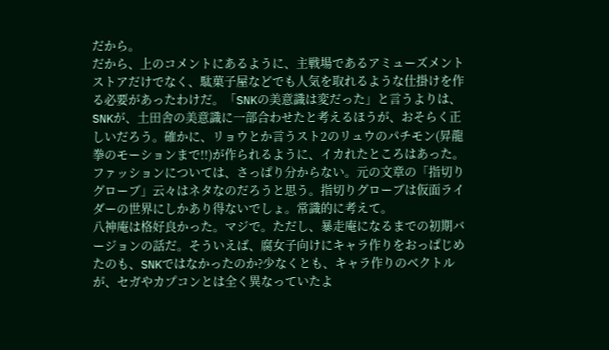だから。
だから、上のコメントにあるように、主戦場であるアミューズメントストアだけでなく、駄菓子屋などでも人気を取れるような仕掛けを作る必要があったわけだ。「SNKの美意識は変だった」と言うよりは、SNKが、土田舎の美意識に一部合わせたと考えるほうが、おそらく正しいだろう。確かに、リョウとか言うスト2のリュウのパチモン(昇龍拳のモーションまで!!)が作られるように、イカれたところはあった。
ファッションについては、さっぱり分からない。元の文章の「指切りグローブ」云々はネタなのだろうと思う。指切りグローブは仮面ライダーの世界にしかあり得ないでしょ。常識的に考えて。
八神庵は格好良かった。マジで。ただし、暴走庵になるまでの初期バージョンの話だ。そういえば、腐女子向けにキャラ作りをおっぱじめたのも、SNKではなかったのか?少なくとも、キャラ作りのベクトルが、セガやカプコンとは全く異なっていたよ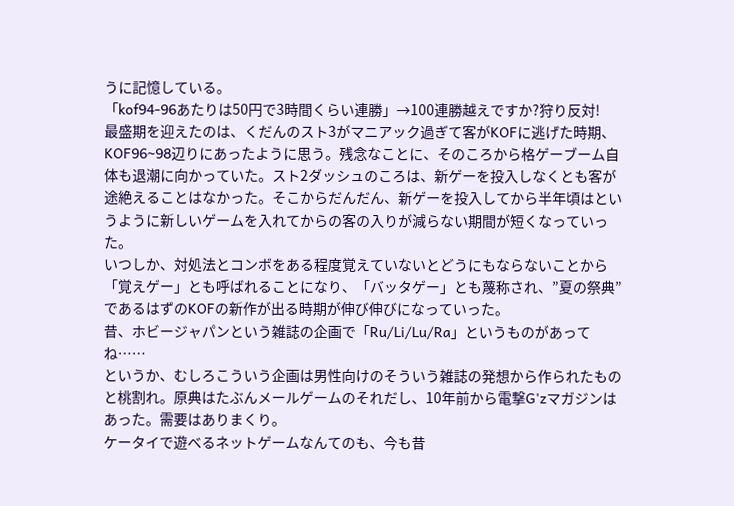うに記憶している。
「kof94-96あたりは50円で3時間くらい連勝」→100連勝越えですか?狩り反対!
最盛期を迎えたのは、くだんのスト3がマニアック過ぎて客がKOFに逃げた時期、KOF96~98辺りにあったように思う。残念なことに、そのころから格ゲーブーム自体も退潮に向かっていた。スト2ダッシュのころは、新ゲーを投入しなくとも客が途絶えることはなかった。そこからだんだん、新ゲーを投入してから半年頃はというように新しいゲームを入れてからの客の入りが減らない期間が短くなっていった。
いつしか、対処法とコンボをある程度覚えていないとどうにもならないことから「覚えゲー」とも呼ばれることになり、「バッタゲー」とも蔑称され、”夏の祭典”であるはずのKOFの新作が出る時期が伸び伸びになっていった。
昔、ホビージャパンという雑誌の企画で「Ru/Li/Lu/Ra」というものがあってね……
というか、むしろこういう企画は男性向けのそういう雑誌の発想から作られたものと桃割れ。原典はたぶんメールゲームのそれだし、10年前から電撃G'zマガジンはあった。需要はありまくり。
ケータイで遊べるネットゲームなんてのも、今も昔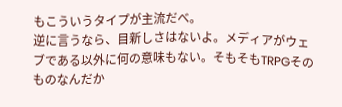もこういうタイプが主流だべ。
逆に言うなら、目新しさはないよ。メディアがウェブである以外に何の意味もない。そもそもTRPGそのものなんだか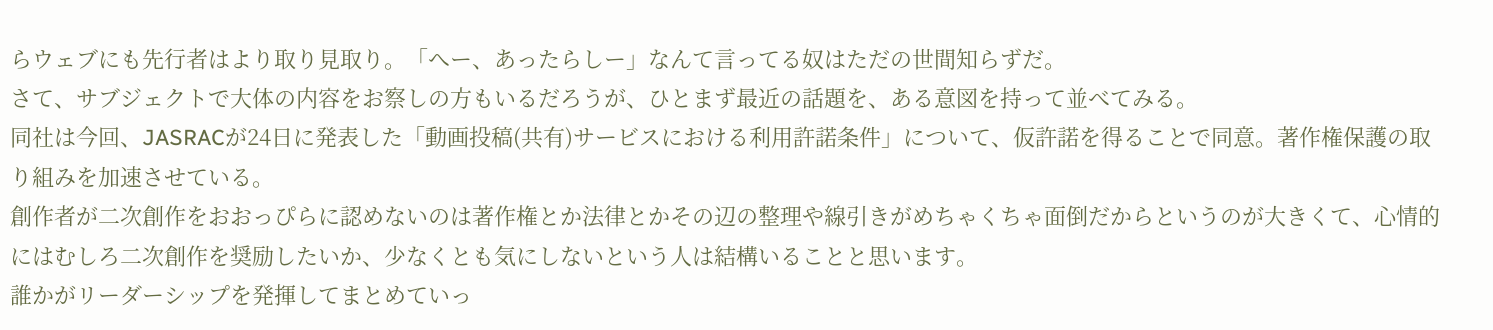らウェブにも先行者はより取り見取り。「へー、あったらしー」なんて言ってる奴はただの世間知らずだ。
さて、サブジェクトで大体の内容をお察しの方もいるだろうが、ひとまず最近の話題を、ある意図を持って並べてみる。
同社は今回、JASRACが24日に発表した「動画投稿(共有)サービスにおける利用許諾条件」について、仮許諾を得ることで同意。著作権保護の取り組みを加速させている。
創作者が二次創作をおおっぴらに認めないのは著作権とか法律とかその辺の整理や線引きがめちゃくちゃ面倒だからというのが大きくて、心情的にはむしろ二次創作を奨励したいか、少なくとも気にしないという人は結構いることと思います。
誰かがリーダーシップを発揮してまとめていっ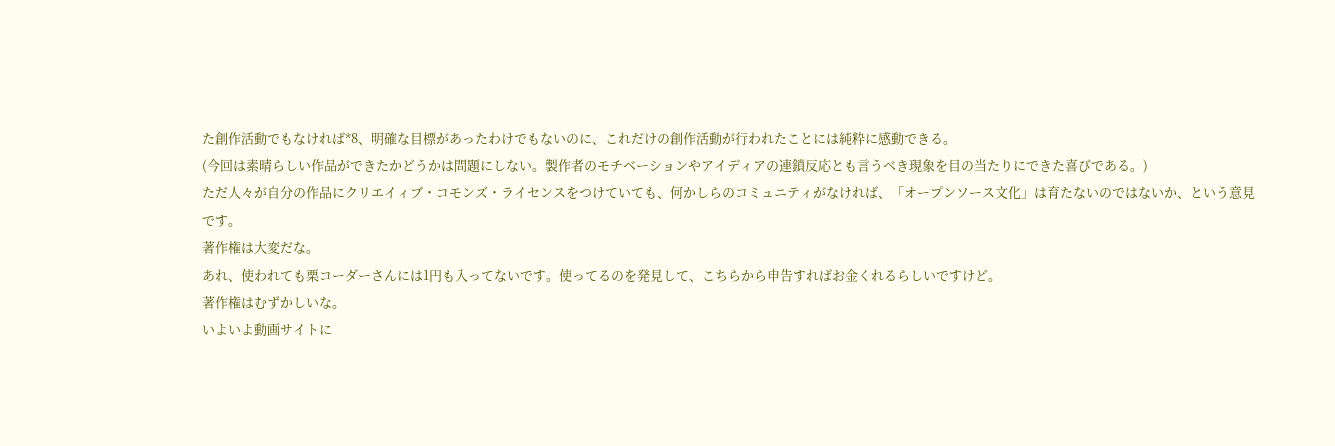た創作活動でもなければ*8、明確な目標があったわけでもないのに、これだけの創作活動が行われたことには純粋に感動できる。
(今回は素晴らしい作品ができたかどうかは問題にしない。製作者のモチベーションやアイディアの連鎖反応とも言うべき現象を目の当たりにできた喜びである。)
ただ人々が自分の作品にクリエイィブ・コモンズ・ライセンスをつけていても、何かしらのコミュニティがなければ、「オープンソース文化」は育たないのではないか、という意見です。
著作権は大変だな。
あれ、使われても栗コーダーさんには1円も入ってないです。使ってるのを発見して、こちらから申告すればお金くれるらしいですけど。
著作権はむずかしいな。
いよいよ動画サイトに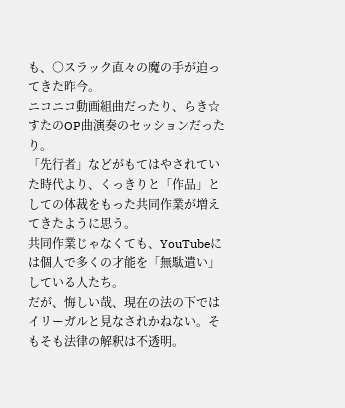も、○スラック直々の魔の手が迫ってきた昨今。
ニコニコ動画組曲だったり、らき☆すたのOP曲演奏のセッションだったり。
「先行者」などがもてはやされていた時代より、くっきりと「作品」としての体裁をもった共同作業が増えてきたように思う。
共同作業じゃなくても、YouTubeには個人で多くの才能を「無駄遣い」している人たち。
だが、悔しい哉、現在の法の下ではイリーガルと見なされかねない。そもそも法律の解釈は不透明。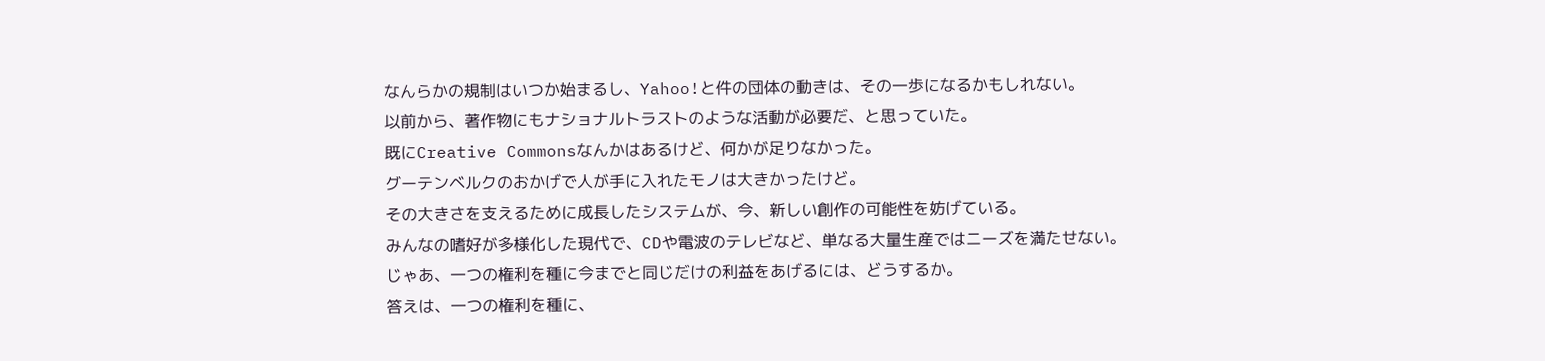なんらかの規制はいつか始まるし、Yahoo!と件の団体の動きは、その一歩になるかもしれない。
以前から、著作物にもナショナルトラストのような活動が必要だ、と思っていた。
既にCreative Commonsなんかはあるけど、何かが足りなかった。
グーテンベルクのおかげで人が手に入れたモノは大きかったけど。
その大きさを支えるために成長したシステムが、今、新しい創作の可能性を妨げている。
みんなの嗜好が多様化した現代で、CDや電波のテレビなど、単なる大量生産ではニーズを満たせない。
じゃあ、一つの権利を種に今までと同じだけの利益をあげるには、どうするか。
答えは、一つの権利を種に、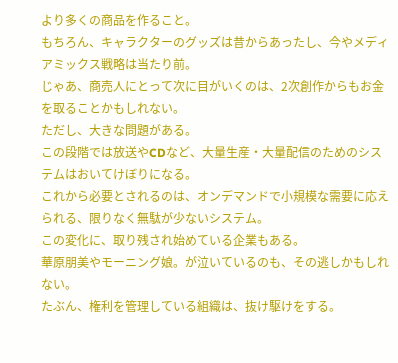より多くの商品を作ること。
もちろん、キャラクターのグッズは昔からあったし、今やメディアミックス戦略は当たり前。
じゃあ、商売人にとって次に目がいくのは、2次創作からもお金を取ることかもしれない。
ただし、大きな問題がある。
この段階では放送やCDなど、大量生産・大量配信のためのシステムはおいてけぼりになる。
これから必要とされるのは、オンデマンドで小規模な需要に応えられる、限りなく無駄が少ないシステム。
この変化に、取り残され始めている企業もある。
華原朋美やモーニング娘。が泣いているのも、その逃しかもしれない。
たぶん、権利を管理している組織は、抜け駆けをする。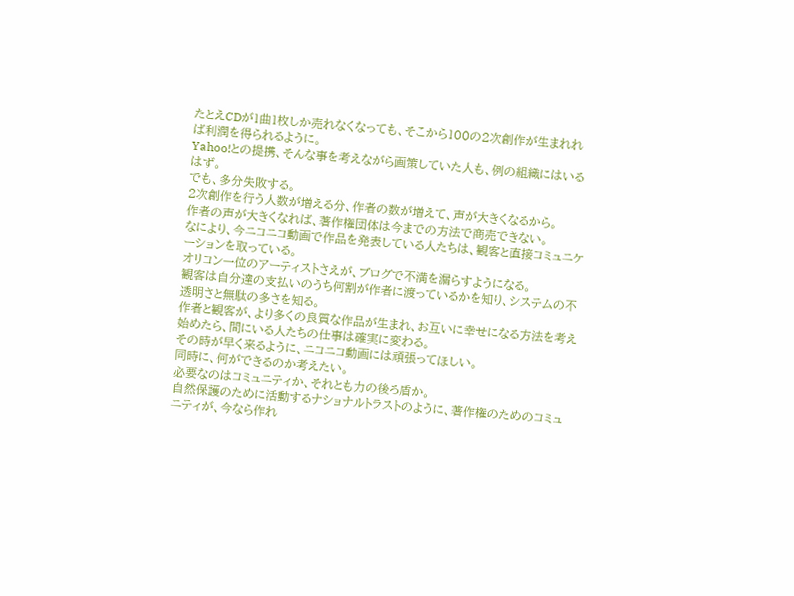たとえCDが1曲1枚しか売れなくなっても、そこから100の2次創作が生まれれば利潤を得られるように。
Yahoo!との提携、そんな事を考えながら画策していた人も、例の組織にはいるはず。
でも、多分失敗する。
2次創作を行う人数が増える分、作者の数が増えて、声が大きくなるから。
作者の声が大きくなれば、著作権団体は今までの方法で商売できない。
なにより、今ニコニコ動画で作品を発表している人たちは、観客と直接コミュニケーションを取っている。
オリコン一位のアーティストさえが、ブログで不満を漏らすようになる。
観客は自分達の支払いのうち何割が作者に渡っているかを知り、システムの不透明さと無駄の多さを知る。
作者と観客が、より多くの良質な作品が生まれ、お互いに幸せになる方法を考え始めたら、間にいる人たちの仕事は確実に変わる。
その時が早く来るように、ニコニコ動画には頑張ってほしい。
同時に、何ができるのか考えたい。
必要なのはコミュニティか、それとも力の後ろ盾か。
自然保護のために活動するナショナルトラストのように、著作権のためのコミュニティが、今なら作れ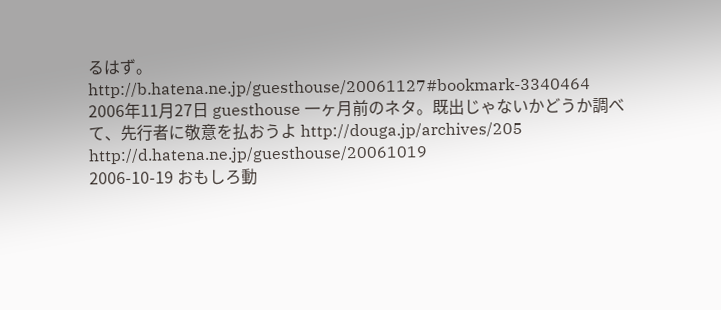るはず。
http://b.hatena.ne.jp/guesthouse/20061127#bookmark-3340464
2006年11月27日 guesthouse 一ヶ月前のネタ。既出じゃないかどうか調べて、先行者に敬意を払おうよ http://douga.jp/archives/205
http://d.hatena.ne.jp/guesthouse/20061019
2006-10-19 おもしろ動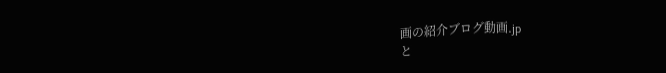画の紹介ブログ動画.jp
と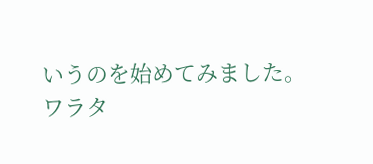いうのを始めてみました。
ワラタ